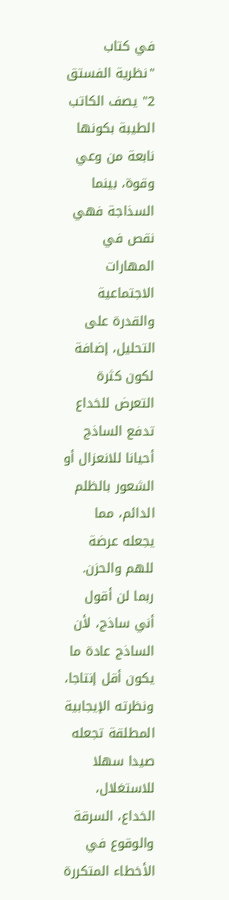في كتاب "نظرية الفستق 2" يصف الكاتب الطيبة بكونها نابعة من وعي وقوة، بينما السذاجة فهي نقص في المهارات الاجتماعية والقدرة على التحليل، إضافة لكون كثرة التعرض للخداع تدفع الساذج أحيانا للانعزال أو الشعور بالظلم الدائم، مما يجعله عرضة للهم والحزن.
ربما لن أقول أني ساذج، لأن الساذج عادة ما يكون أقل إنتاجا، ونظرته الإيجابية المطلقة تجعله صيدا سهلا للاستغلال، الخداع، السرقة والوقوع في الأخطاء المتكررة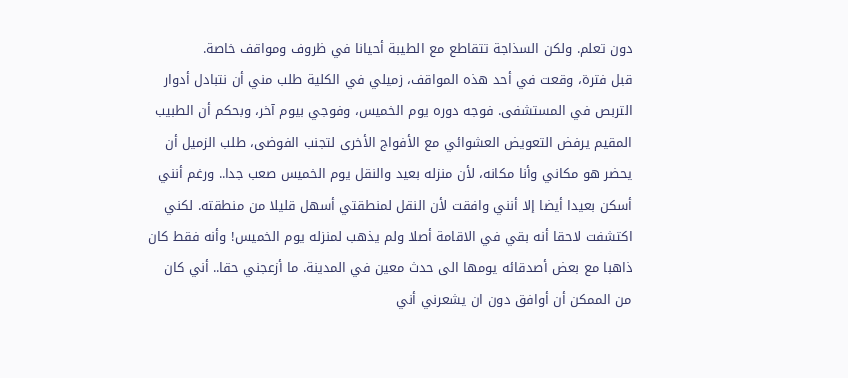دون تعلم. ولكن السذاجة تتقاطع مع الطيبة أحيانا في ظروف ومواقف خاصة.
قبل فترة، وقعت في أحد هذه المواقف، زميلي في الكلية طلب مني أن نتبادل أدوار التربص في المستشفى. فوجه دوره يوم الخميس، وفوجي بيوم آخر، وبحكم أن الطبيب المقيم يرفض التعويض العشوائي مع الأفواج الأخرى لتجنب الفوضى، طلب الزميل أن يحضر هو مكاني وأنا مكانه، لأن منزله بعيد والنقل يوم الخميس صعب جدا.. ورغم أنني أسكن بعيدا أيضا إلا أنني وافقت لأن النقل لمنطقتي أسهل قليلا من منطقته. لكني اكتشفت لاحقا أنه بقي في الاقامة أصلا ولم يذهب لمنزله يوم الخميس! وأنه فقط كان ذاهبا مع بعض أصدقائه يومها الى حدث معين في المدينة. ما أزعجني حقا.. أني كان من الممكن أن أوافق دون ان يشعرني أني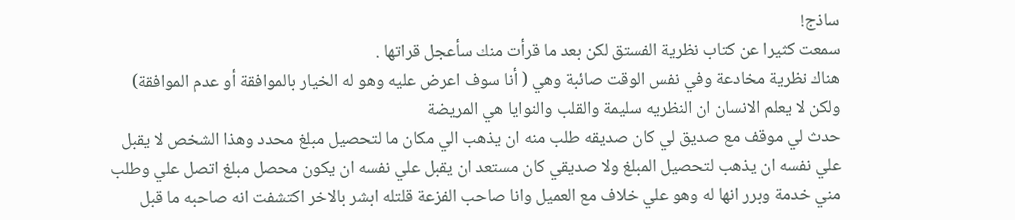ساذج!
سمعت كثيرا عن كتاب نظرية الفستق لكن بعد ما قرأت منك سأعجل قراتها .
هناك نظرية مخادعة وفي نفس الوقت صائبة وهي ( أنا سوف اعرض عليه وهو له الخيار بالموافقة أو عدم الموافقة) ولكن لا يعلم الانسان ان النظريه سليمة والقلب والنوايا هي المريضة
حدث لي موقف مع صديق لي كان صديقه طلب منه ان يذهب الي مكان ما لتحصيل مبلغ محدد وهذا الشخص لا يقبل علي نفسه ان يذهب لتحصيل المبلغ ولا صديقي كان مستعد ان يقبل علي نفسه ان يكون محصل مبلغ اتصل علي وطلب مني خدمة وبرر انها له وهو علي خلاف مع العميل وانا صاحب الفزعة قلتله ابشر بالاخر اكتشفت انه صاحبه ما قبل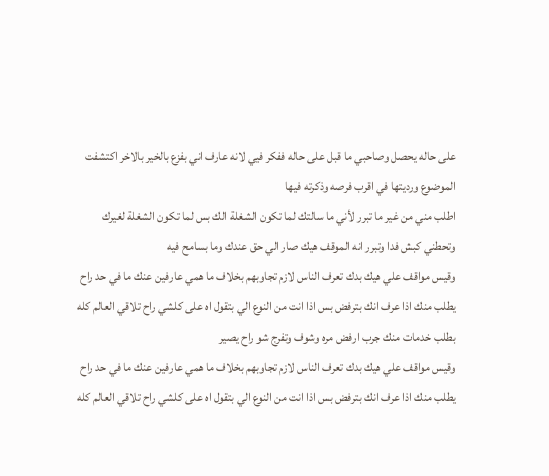على حاله يحصل وصاحبي ما قبل على حاله ففكر فيي لانه عارف اني بفزع بالخير بالاخر اكتشفت الموضوع ورديتها في اقرب فرصه وذكرته فيها
اطلب مني من غير ما تبرر لأني ما سالتك لما تكون الشغلة الك بس لما تكون الشغلة لغيرك وتحطني كبش فدا وتبرر انه الموقف هيك صار الي حق عندك وما بسامح فيه
وقيس مواقف علي هيك بدك تعرف الناس لازم تجاوبهم بخلاف ما همي عارفين عنك ما في حد راح يطلب منك اذا عرف انك بترفض بس اذا انت من النوع الي بتقول اه على كلشي راح تلاقي العالم كله بطلب خدمات منك جرب ارفض مره وشوف وتفرج شو راح يصير
وقيس مواقف علي هيك بدك تعرف الناس لازم تجاوبهم بخلاف ما همي عارفين عنك ما في حد راح يطلب منك اذا عرف انك بترفض بس اذا انت من النوع الي بتقول اه على كلشي راح تلاقي العالم كله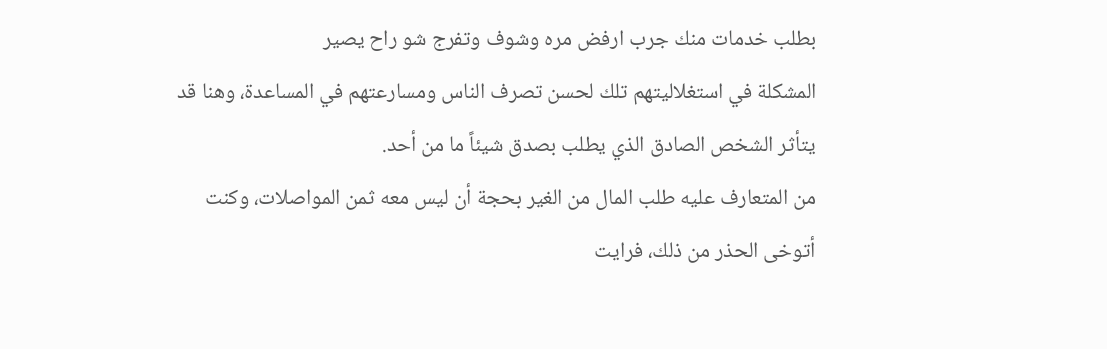بطلب خدمات منك جرب ارفض مره وشوف وتفرج شو راح يصير
المشكلة في استغلاليتهم تلك لحسن تصرف الناس ومسارعتهم في المساعدة، وهنا قد يتأثر الشخص الصادق الذي يطلب بصدق شيئاً ما من أحد.
من المتعارف عليه طلب المال من الغير بحجة أن ليس معه ثمن المواصلات، وكنت أتوخى الحذر من ذلك، فرايت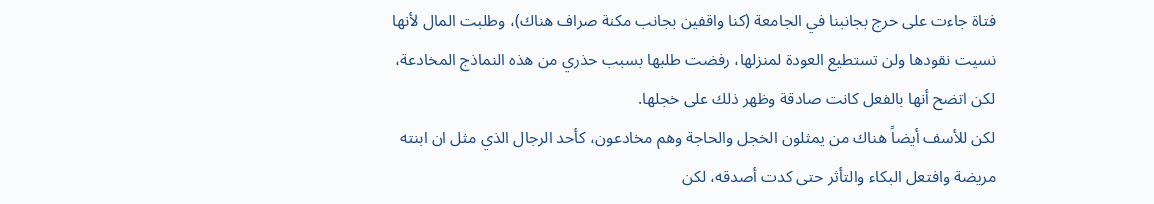فتاة جاءت على حرج بجانبنا في الجامعة (كنا واقفين بجانب مكنة صراف هناك)، وطلبت المال لأنها نسيت نقودها ولن تستطيع العودة لمنزلها، رفضت طلبها بسبب حذري من هذه النماذج المخادعة، لكن اتضح أنها بالفعل كانت صادقة وظهر ذلك على خجلها.
لكن للأسف أيضاً هناك من يمثلون الخجل والحاجة وهم مخادعون، كأحد الرجال الذي مثل ان ابنته مريضة وافتعل البكاء والتأثر حتى كدت أصدقه، لكن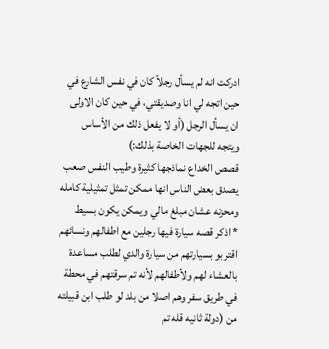ادركت انه لم يسأل رجلاً كان في نفس الشارع في حين اتجه لي انا وصديقتي، في حين كان الاولى ان يسأل الرجل (أو لا يفعل ذلك من الأساس ويتجه للجهات الخاصة بذلك:)
قصص الخداع نماذجها كثيرة وطيب النفس صعب يصدق بعض الناس انها ممكن تمثل تمثيلية كامله ومحزنه عشان مبلغ مالي ويمكن يكون بسيط
* اذكر قصه سيارة فيها رجلين مع اطفالهم ونسائهم اقتربو بسيارتهم من سيارة والدي لطلب مساعدة بالعشاء لهم ولأطفالهم لأنه تم سرقتهم في محطة في طريق سفر وهم اصلا من بلد لو طلب ابن قبيلته من (دولة ثانيه قله تم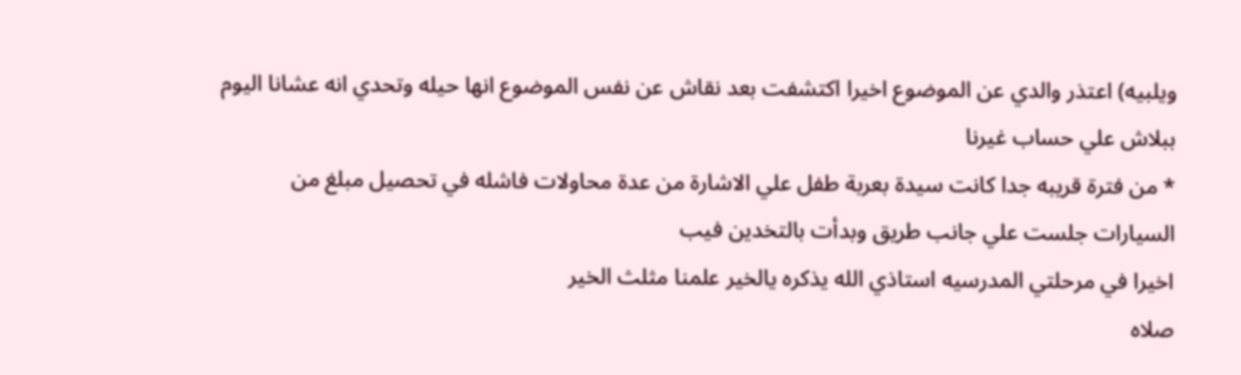ويلبيه) اعتذر والدي عن الموضوع اخيرا اكتشفت بعد نقاش عن نفس الموضوع انها حيله وتحدي انه عشانا اليوم ببلاش علي حساب غيرنا
* من فترة قريبه جدا كانت سيدة بعربة طفل علي الاشارة من عدة محاولات فاشله في تحصيل مبلغ من السيارات جلست علي جانب طريق وبدأت بالتخدين فيب
اخيرا في مرحلتي المدرسيه استاذي الله يذكره يالخير علمنا مثلث الخير
صلاه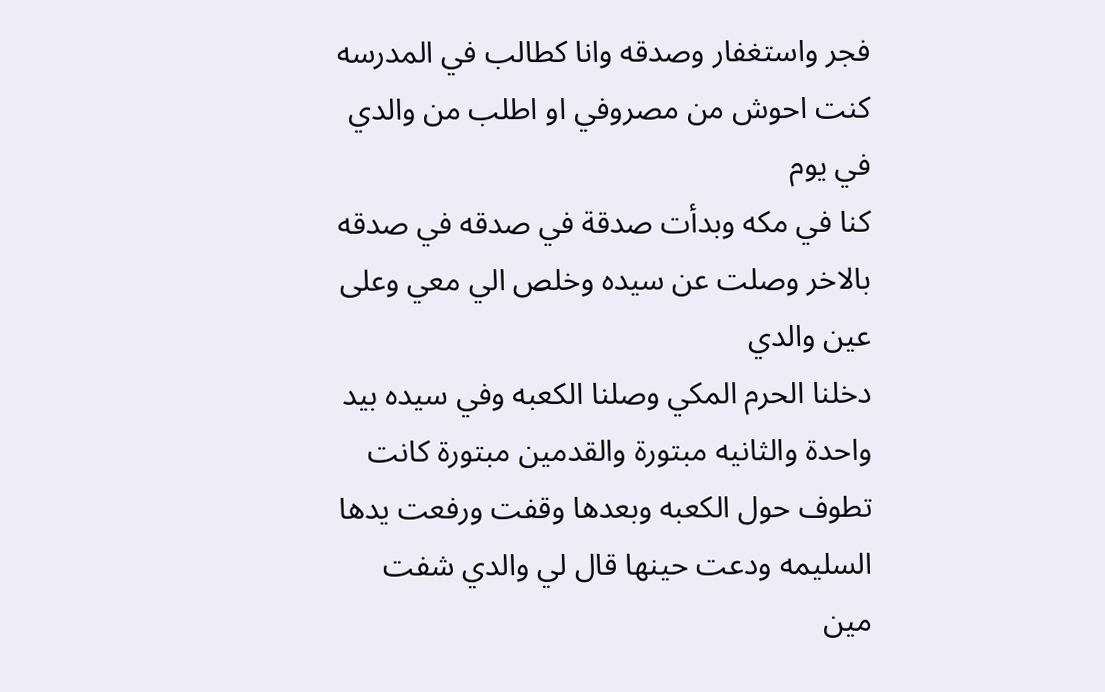فجر واستغفار وصدقه وانا كطالب في المدرسه كنت احوش من مصروفي او اطلب من والدي في يوم
كنا في مكه وبدأت صدقة في صدقه في صدقه بالاخر وصلت عن سيده وخلص الي معي وعلى عين والدي
دخلنا الحرم المكي وصلنا الكعبه وفي سيده بيد واحدة والثانيه مبتورة والقدمين مبتورة كانت تطوف حول الكعبه وبعدها وقفت ورفعت يدها السليمه ودعت حينها قال لي والدي شفت مين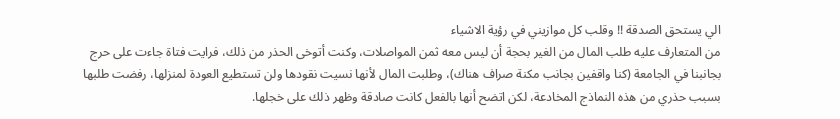الي يستحق الصدقة !! وقلب كل موازيني في رؤية الاشياء
من المتعارف عليه طلب المال من الغير بحجة أن ليس معه ثمن المواصلات، وكنت أتوخى الحذر من ذلك، فرايت فتاة جاءت على حرج بجانبنا في الجامعة (كنا واقفين بجانب مكنة صراف هناك)، وطلبت المال لأنها نسيت نقودها ولن تستطيع العودة لمنزلها، رفضت طلبها بسبب حذري من هذه النماذج المخادعة، لكن اتضح أنها بالفعل كانت صادقة وظهر ذلك على خجلها.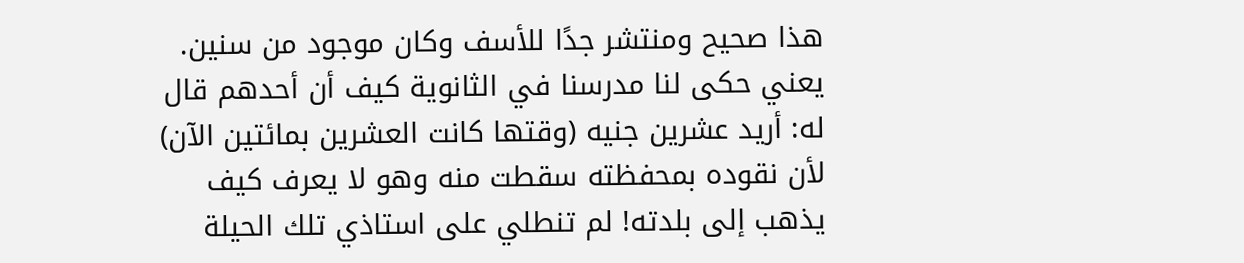هذا صحيح ومنتشر جدًا للأسف وكان موجود من سنين. يعني حكى لنا مدرسنا في الثانوية كيف أن أحدهم قال له: أريد عشرين جنيه (وقتها كانت العشرين بمائتين الآن) لأن نقوده بمحفظته سقطت منه وهو لا يعرف كيف يذهب إلى بلدته! لم تنطلي على استاذي تلك الحيلة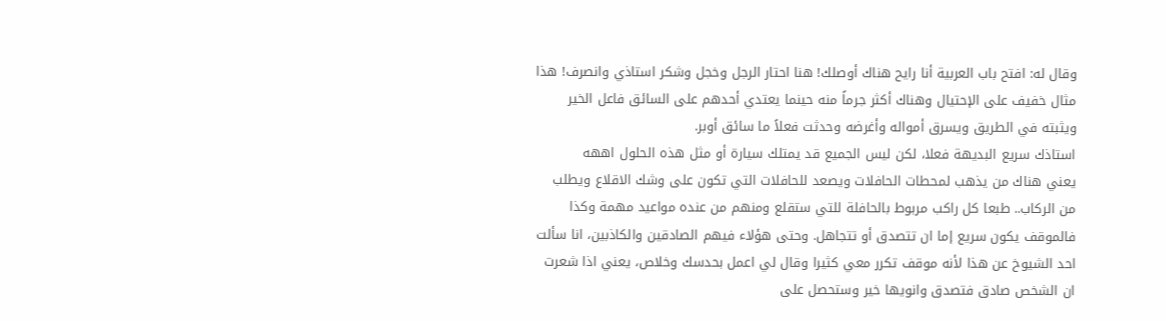وقال له: افتح باب العربية أنا رايح هناك أوصلك! هنا احتار الرجل وخجل وشكر استاذي وانصرف! هذا مثال خفيف على الإحتيال وهناك أكثر جرماً منه حينما يعتدي أحدهم على السائق فاعل الخير ويثبته في الطريق ويسرق أمواله وأغرضه وحدثت فعلاً ما سائق أوبر.
استاذك سريع البديهة فعلا، لكن ليس الجميع قد يمتلك سيارة أو مثل هذه الحلول اههه
يعني هناك من يذهب لمحطات الحافلات ويصعد للحافلات التي تكون على وشك الاقلاع ويطلب من الركاب.. طبعا كل راكب مربوط بالحافلة للتي ستقلع ومنهم من عنده مواعيد مهمة وكذا فالموقف يكون سريع إما ان تتصدق أو تتجاهل. وحتى هؤلاء فيهم الصادقين والكاذبين، انا سألت احد الشيوخ عن هذا لأنه موقف تكرر معي كثيرا وقال لي اعمل بحدسك وخلاص، يعني اذا شعرت ان الشخص صادق فتصدق وانويها خير وستحصل على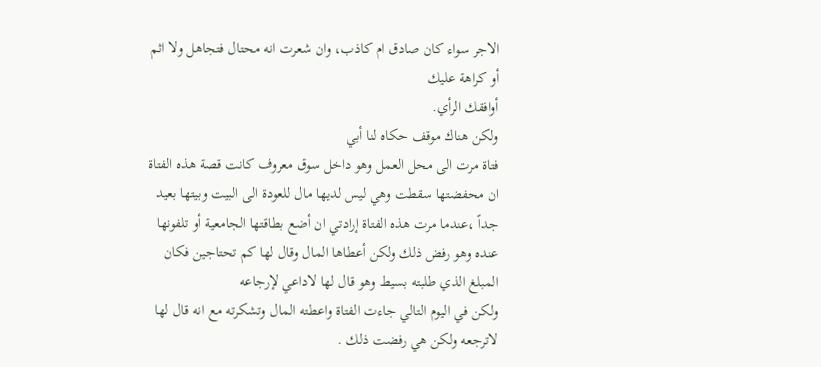الاجر سواء كان صادق ام كاذب، وان شعرت انه محتال فتجاهل ولا اثم أو كراهة عليك
أوافقك الرأي.
ولكن هناك موقف حكاه لنا أبي
فتاة مرت الى محل العمل وهو داخل سوق معروف كانت قصة هذه الفتاة ان محفضتها سقطت وهي ليس لديها مال للعودة الى البيت وبيتها بعيد جداً ،عندما مرت هذه الفتاة إرادتي ان أضع بطاقتها الجامعية أو تلفونها عنده وهو رفض ذلك ولكن أعطاها المال وقال لها كم تحتاجين فكان المبلغ الذي طلبته بسيط وهو قال لها لاداعي لإرجاعه
ولكن في اليوم التالي جاءت الفتاة واعطته المال وتشكرته مع انه قال لها لاترجعه ولكن هي رفضت ذلك .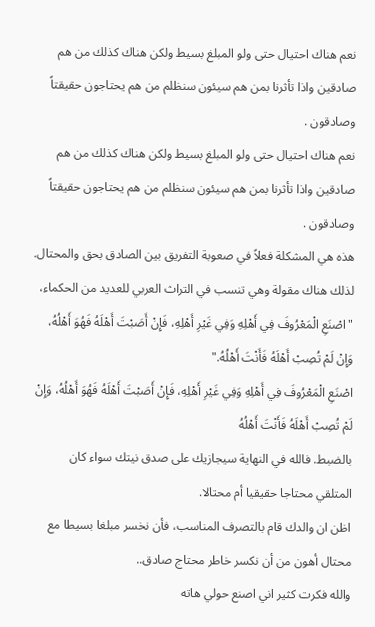نعم هناك احتيال حتى ولو المبلغ بسيط ولكن هناك كذلك من هم صادقين واذا تأثرنا بمن هم سيئون سنظلم من هم يحتاجون حقيقتاً وصادقون .
نعم هناك احتيال حتى ولو المبلغ بسيط ولكن هناك كذلك من هم صادقين واذا تأثرنا بمن هم سيئون سنظلم من هم يحتاجون حقيقتاً وصادقون .
هذه هي المشكلة فعلاً في صعوبة التفريق بين الصادق بحق والمحتال.
لذلك هناك مقولة وهي تنسب في التراث العربي للعديد من الحكماء،
"اصْنَعِ الْمَعْرُوفَ فِي أَهْلِهِ وَفِي غَيْرِ أَهْلِهِ، فَإِنْ أَصَبْتَ أَهْلَهُ فَهُوَ أَهْلُهُ، وَإِنْ لَمْ تُصِبْ أَهْلَهُ فَأَنْتَ أَهْلُهُ."
اصْنَعِ الْمَعْرُوفَ فِي أَهْلِهِ وَفِي غَيْرِ أَهْلِهِ، فَإِنْ أَصَبْتَ أَهْلَهُ فَهُوَ أَهْلُهُ، وَإِنْ لَمْ تُصِبْ أَهْلَهُ فَأَنْتَ أَهْلُهُ
بالضبط. فالله في النهاية سيجازيك على صدق نيتك سواء كان المتلقي محتاجا حقيقيا أم محتالا.
اظن ان والدك قام بالتصرف المناسب، فأن نخسر مبلغا بسيطا مع محتال أهون من أن نكسر خاطر محتاج صادق..
والله فكرت كثير اني اصنع حولي هاته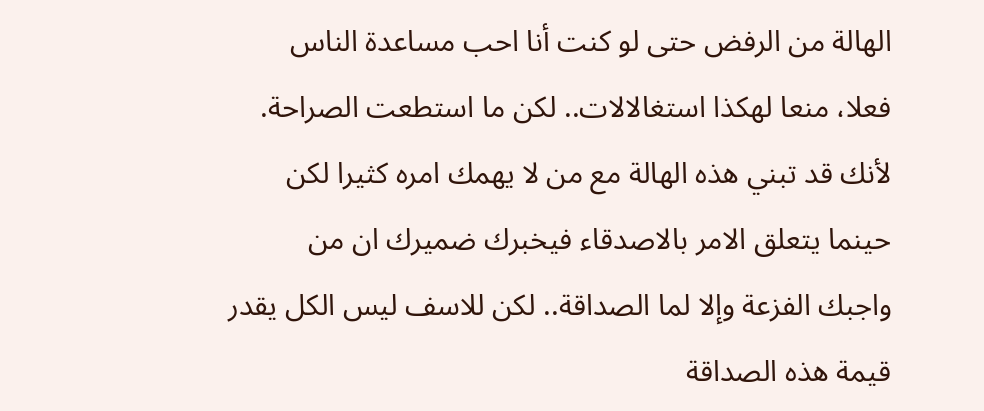الهالة من الرفض حتى لو كنت أنا احب مساعدة الناس فعلا، منعا لهكذا استغالالات.. لكن ما استطعت الصراحة.
لأنك قد تبني هذه الهالة مع من لا يهمك امره كثيرا لكن حينما يتعلق الامر بالاصدقاء فيخبرك ضميرك ان من واجبك الفزعة وإلا لما الصداقة.. لكن للاسف ليس الكل يقدر قيمة هذه الصداقة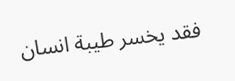فقد يخسر طيبة انسان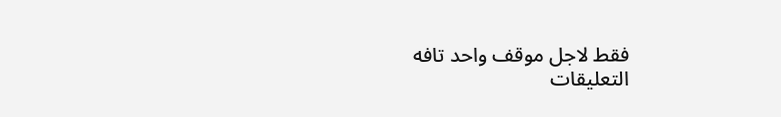فقط لاجل موقف واحد تافه
التعليقات